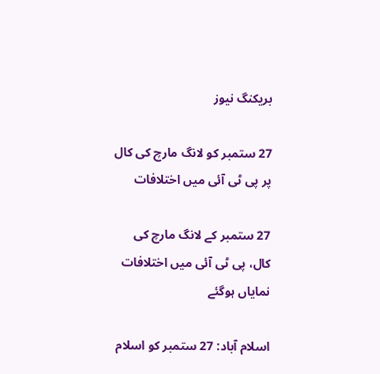بریکنگ نیوز

27 ستمبر کو لانگ مارچ کی کال پر پی ٹی آئی میں اختلافات

27 ستمبر کے لانگ مارچ کی کال، پی ٹی آئی میں اختلافات نمایاں ہوگئے

اسلام آباد: 27 ستمبر کو اسلام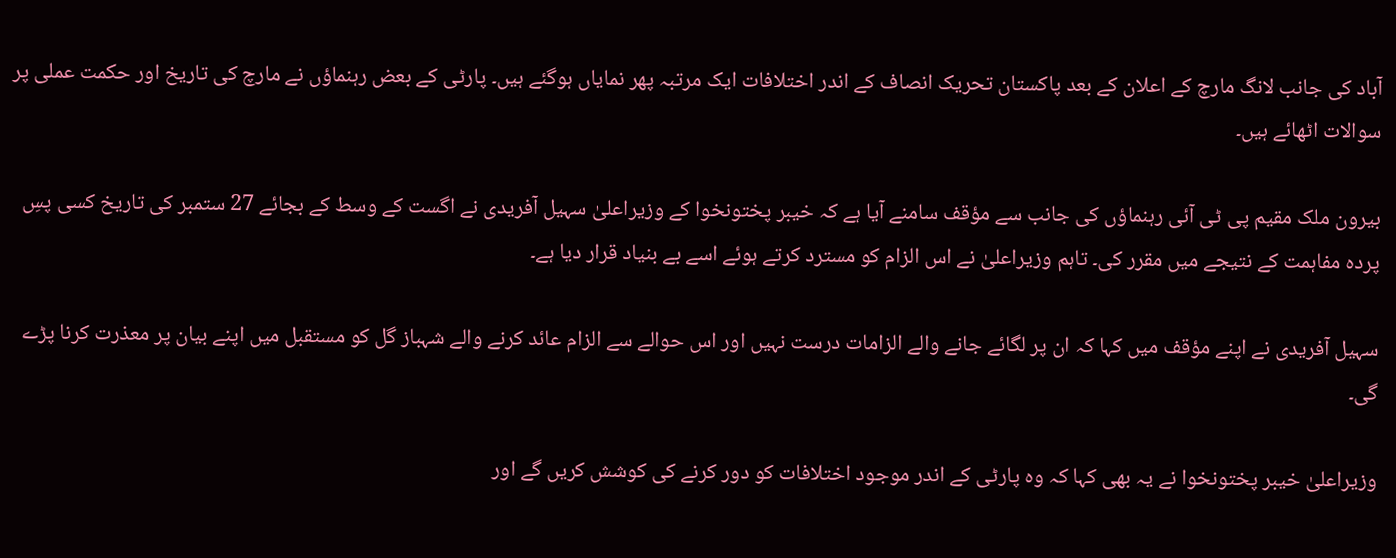آباد کی جانب لانگ مارچ کے اعلان کے بعد پاکستان تحریک انصاف کے اندر اختلافات ایک مرتبہ پھر نمایاں ہوگئے ہیں۔ پارٹی کے بعض رہنماؤں نے مارچ کی تاریخ اور حکمت عملی پر سوالات اٹھائے ہیں۔

بیرون ملک مقیم پی ٹی آئی رہنماؤں کی جانب سے مؤقف سامنے آیا ہے کہ خیبر پختونخوا کے وزیراعلیٰ سہیل آفریدی نے اگست کے وسط کے بجائے 27 ستمبر کی تاریخ کسی پسِ پردہ مفاہمت کے نتیجے میں مقرر کی۔ تاہم وزیراعلیٰ نے اس الزام کو مسترد کرتے ہوئے اسے بے بنیاد قرار دیا ہے۔

سہیل آفریدی نے اپنے مؤقف میں کہا کہ ان پر لگائے جانے والے الزامات درست نہیں اور اس حوالے سے الزام عائد کرنے والے شہباز گل کو مستقبل میں اپنے بیان پر معذرت کرنا پڑے گی۔

وزیراعلیٰ خیبر پختونخوا نے یہ بھی کہا کہ وہ پارٹی کے اندر موجود اختلافات کو دور کرنے کی کوشش کریں گے اور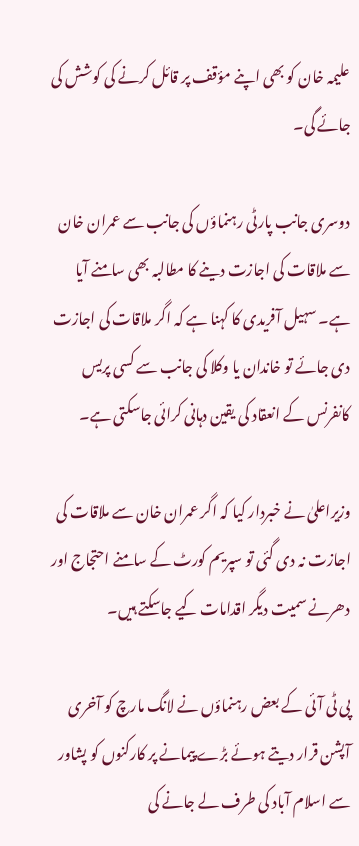علیمہ خان کو بھی اپنے مؤقف پر قائل کرنے کی کوشش کی جائے گی۔

دوسری جانب پارٹی رہنماؤں کی جانب سے عمران خان سے ملاقات کی اجازت دینے کا مطالبہ بھی سامنے آیا ہے۔ سہیل آفریدی کا کہنا ہے کہ اگر ملاقات کی اجازت دی جائے تو خاندان یا وکلا کی جانب سے کسی پریس کانفرنس کے انعقاد کی یقین دہانی کرائی جاسکتی ہے۔

وزیراعلیٰ نے خبردار کیا کہ اگر عمران خان سے ملاقات کی اجازت نہ دی گئی تو سپریم کورٹ کے سامنے احتجاج اور دھرنے سمیت دیگر اقدامات کیے جاسکتے ہیں۔

پی ٹی آئی کے بعض رہنماؤں نے لانگ مارچ کو آخری آپشن قرار دیتے ہوئے بڑے پیمانے پر کارکنوں کو پشاور سے اسلام آباد کی طرف لے جانے کی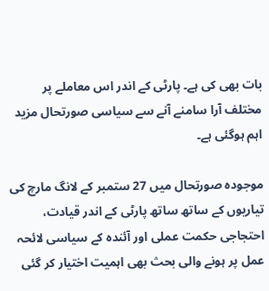بات بھی کی ہے۔ پارٹی کے اندر اس معاملے پر مختلف آرا سامنے آنے سے سیاسی صورتحال مزید اہم ہوگئی ہے۔

موجودہ صورتحال میں 27 ستمبر کے لانگ مارچ کی تیاریوں کے ساتھ ساتھ پارٹی کے اندر قیادت، احتجاجی حکمت عملی اور آئندہ کے سیاسی لائحہ عمل پر ہونے والی بحث بھی اہمیت اختیار کر گئی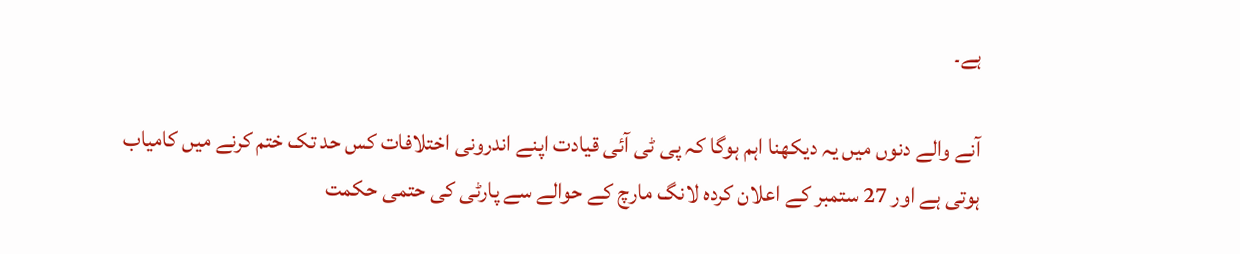ہے۔

آنے والے دنوں میں یہ دیکھنا اہم ہوگا کہ پی ٹی آئی قیادت اپنے اندرونی اختلافات کس حد تک ختم کرنے میں کامیاب ہوتی ہے اور 27 ستمبر کے اعلان کردہ لانگ مارچ کے حوالے سے پارٹی کی حتمی حکمت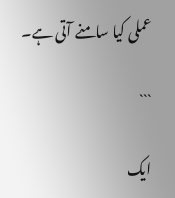عملی کیا سامنے آتی ہے۔

```

ایک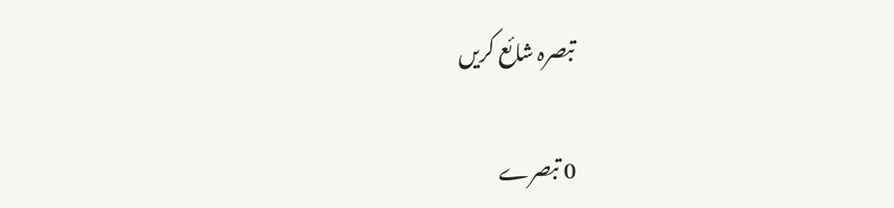تبصرہ شائع کریں

0 تبصرے